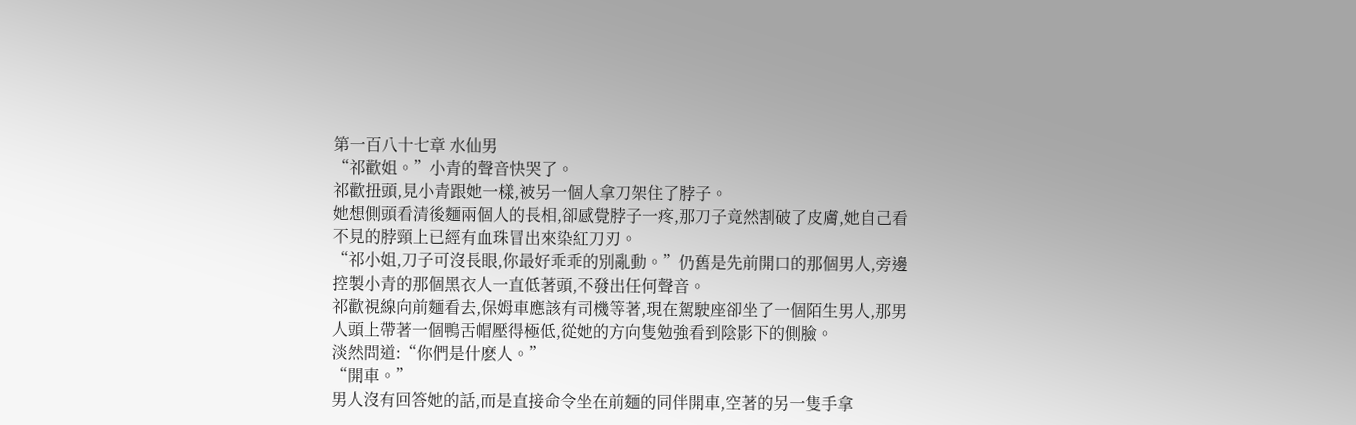第一百八十七章 水仙男
“祁歡姐。”小青的聲音快哭了。
祁歡扭頭,見小青跟她一樣,被另一個人拿刀架住了脖子。
她想側頭看清後麵兩個人的長相,卻感覺脖子一疼,那刀子竟然割破了皮膚,她自己看不見的脖頸上已經有血珠冒出來染紅刀刃。
“祁小姐,刀子可沒長眼,你最好乖乖的別亂動。”仍舊是先前開口的那個男人,旁邊控製小青的那個黑衣人一直低著頭,不發出任何聲音。
祁歡視線向前麵看去,保姆車應該有司機等著,現在駕駛座卻坐了一個陌生男人,那男人頭上帶著一個鴨舌帽壓得極低,從她的方向隻勉強看到陰影下的側臉。
淡然問道:“你們是什麽人。”
“開車。”
男人沒有回答她的話,而是直接命令坐在前麵的同伴開車,空著的另一隻手拿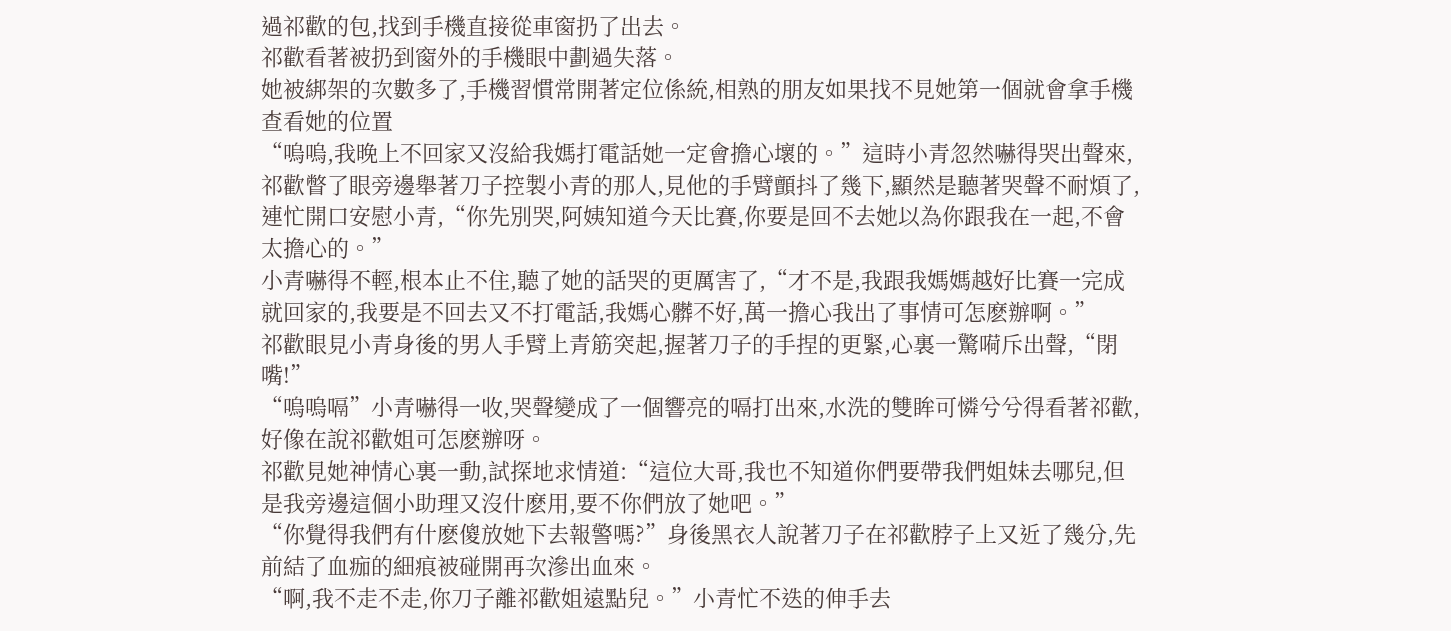過祁歡的包,找到手機直接從車窗扔了出去。
祁歡看著被扔到窗外的手機眼中劃過失落。
她被綁架的次數多了,手機習慣常開著定位係統,相熟的朋友如果找不見她第一個就會拿手機查看她的位置
“嗚嗚,我晚上不回家又沒給我媽打電話她一定會擔心壞的。”這時小青忽然嚇得哭出聲來,祁歡瞥了眼旁邊舉著刀子控製小青的那人,見他的手臂顫抖了幾下,顯然是聽著哭聲不耐煩了,連忙開口安慰小青,“你先別哭,阿姨知道今天比賽,你要是回不去她以為你跟我在一起,不會太擔心的。”
小青嚇得不輕,根本止不住,聽了她的話哭的更厲害了,“才不是,我跟我媽媽越好比賽一完成就回家的,我要是不回去又不打電話,我媽心髒不好,萬一擔心我出了事情可怎麽辦啊。”
祁歡眼見小青身後的男人手臂上青筋突起,握著刀子的手捏的更緊,心裏一驚嗬斥出聲,“閉嘴!”
“嗚嗚嗝”小青嚇得一收,哭聲變成了一個響亮的嗝打出來,水洗的雙眸可憐兮兮得看著祁歡,好像在說祁歡姐可怎麽辦呀。
祁歡見她神情心裏一動,試探地求情道:“這位大哥,我也不知道你們要帶我們姐妹去哪兒,但是我旁邊這個小助理又沒什麽用,要不你們放了她吧。”
“你覺得我們有什麽傻放她下去報警嗎?”身後黑衣人說著刀子在祁歡脖子上又近了幾分,先前結了血痂的細痕被碰開再次滲出血來。
“啊,我不走不走,你刀子離祁歡姐遠點兒。”小青忙不迭的伸手去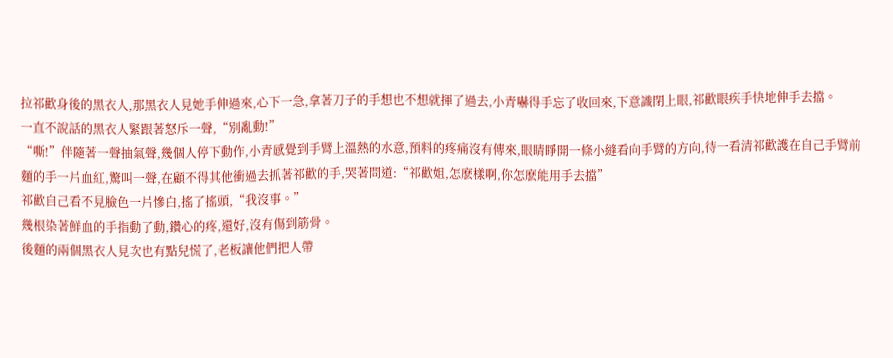拉祁歡身後的黑衣人,那黑衣人見她手伸過來,心下一急,拿著刀子的手想也不想就揮了過去,小青嚇得手忘了收回來,下意識閉上眼,祁歡眼疾手快地伸手去擋。
一直不說話的黑衣人緊跟著怒斥一聲,“別亂動!”
“嘶!”伴隨著一聲抽氣聲,幾個人停下動作,小青感覺到手臂上溫熱的水意,預料的疼痛沒有傳來,眼睛睜開一條小縫看向手臂的方向,待一看清祁歡護在自己手臂前麵的手一片血紅,驚叫一聲,在顧不得其他衝過去抓著祁歡的手,哭著問道:“祁歡姐,怎麽樣啊,你怎麽能用手去擋”
祁歡自己看不見臉色一片慘白,搖了搖頭,“我沒事。”
幾根染著鮮血的手指動了動,鑽心的疼,還好,沒有傷到筋骨。
後麵的兩個黑衣人見次也有點兒慌了,老板讓他們把人帶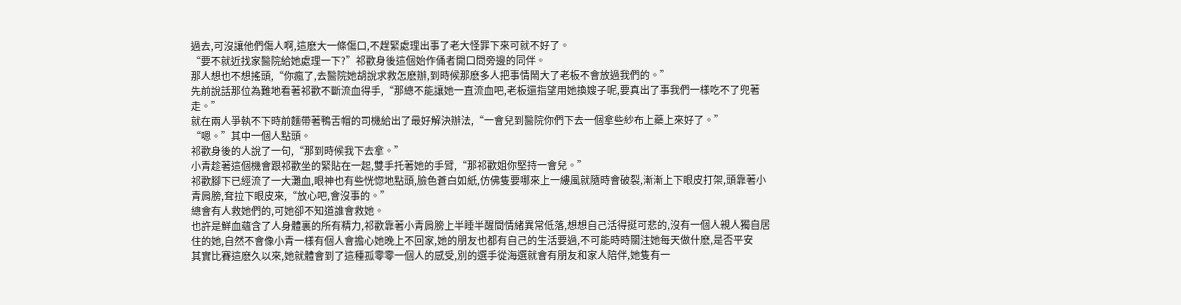過去,可沒讓他們傷人啊,這麽大一條傷口,不趕緊處理出事了老大怪罪下來可就不好了。
“要不就近找家醫院給她處理一下?”祁歡身後這個始作俑者開口問旁邊的同伴。
那人想也不想搖頭,“你瘋了,去醫院她胡說求救怎麽辦,到時候那麽多人把事情鬧大了老板不會放過我們的。”
先前說話那位為難地看著祁歡不斷流血得手,“那總不能讓她一直流血吧,老板還指望用她換嫂子呢,要真出了事我們一樣吃不了兜著走。”
就在兩人爭執不下時前麵帶著鴨舌帽的司機給出了最好解決辦法,“一會兒到醫院你們下去一個拿些紗布上藥上來好了。”
“嗯。”其中一個人點頭。
祁歡身後的人說了一句,“那到時候我下去拿。”
小青趁著這個機會跟祁歡坐的緊貼在一起,雙手托著她的手臂,“那祁歡姐你堅持一會兒。”
祁歡腳下已經流了一大灘血,眼神也有些恍惚地點頭,臉色蒼白如紙,仿佛隻要哪來上一縷風就隨時會破裂,漸漸上下眼皮打架,頭靠著小青肩膀,耷拉下眼皮來,“放心吧,會沒事的。”
總會有人救她們的,可她卻不知道誰會救她。
也許是鮮血蘊含了人身體裏的所有精力,祁歡靠著小青肩膀上半睡半醒間情緒異常低落,想想自己活得挺可悲的,沒有一個人親人獨自居住的她,自然不會像小青一樣有個人會擔心她晚上不回家,她的朋友也都有自己的生活要過,不可能時時關注她每天做什麽,是否平安
其實比賽這麽久以來,她就體會到了這種孤零零一個人的感受,別的選手從海選就會有朋友和家人陪伴,她隻有一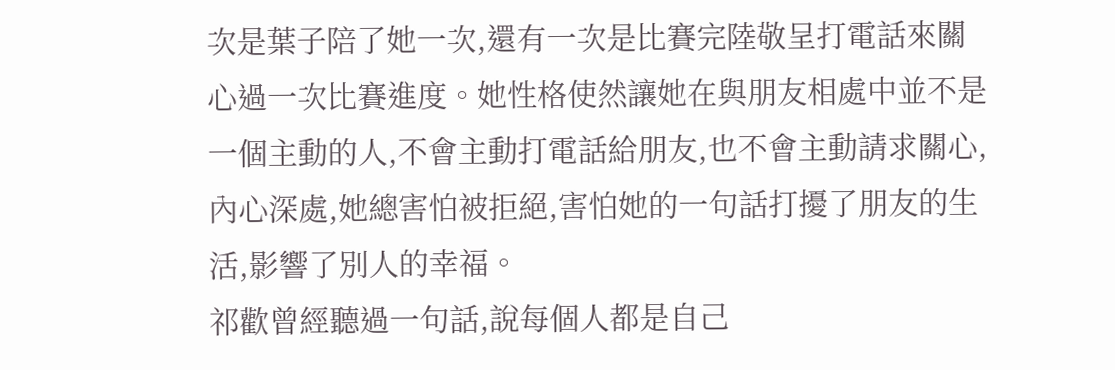次是葉子陪了她一次,還有一次是比賽完陸敬呈打電話來關心過一次比賽進度。她性格使然讓她在與朋友相處中並不是一個主動的人,不會主動打電話給朋友,也不會主動請求關心,內心深處,她總害怕被拒絕,害怕她的一句話打擾了朋友的生活,影響了別人的幸福。
祁歡曾經聽過一句話,說每個人都是自己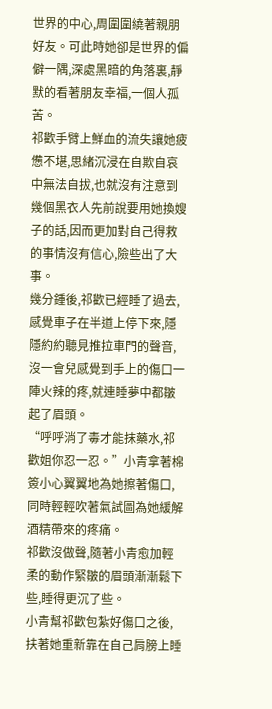世界的中心,周圍圍繞著親朋好友。可此時她卻是世界的偏僻一隅,深處黑暗的角落裏,靜默的看著朋友幸福,一個人孤苦。
祁歡手臂上鮮血的流失讓她疲憊不堪,思緒沉浸在自欺自哀中無法自拔,也就沒有注意到幾個黑衣人先前說要用她換嫂子的話,因而更加對自己得救的事情沒有信心,險些出了大事。
幾分鍾後,祁歡已經睡了過去,感覺車子在半道上停下來,隱隱約約聽見推拉車門的聲音,沒一會兒感覺到手上的傷口一陣火辣的疼,就連睡夢中都皺起了眉頭。
“呼呼消了毒才能抹藥水,祁歡姐你忍一忍。”小青拿著棉簽小心翼翼地為她擦著傷口,同時輕輕吹著氣試圖為她緩解酒精帶來的疼痛。
祁歡沒做聲,隨著小青愈加輕柔的動作緊皺的眉頭漸漸鬆下些,睡得更沉了些。
小青幫祁歡包紮好傷口之後,扶著她重新靠在自己肩膀上睡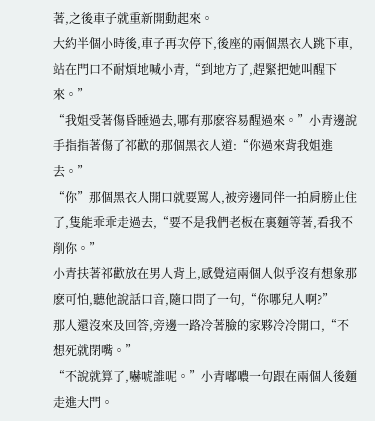著,之後車子就重新開動起來。
大約半個小時後,車子再次停下,後座的兩個黑衣人跳下車,站在門口不耐煩地喊小青,“到地方了,趕緊把她叫醒下來。”
“我姐受著傷昏睡過去,哪有那麽容易醒過來。”小青邊說手指指著傷了祁歡的那個黑衣人道:“你過來背我姐進去。”
“你”那個黑衣人開口就要罵人,被旁邊同伴一拍肩膀止住了,隻能乖乖走過去,“要不是我們老板在裏麵等著,看我不削你。”
小青扶著祁歡放在男人背上,感覺這兩個人似乎沒有想象那麽可怕,聽他說話口音,隨口問了一句,“你哪兒人啊?”
那人還沒來及回答,旁邊一路冷著臉的家夥冷冷開口,“不想死就閉嘴。”
“不說就算了,嚇唬誰呢。”小青嘟噥一句跟在兩個人後麵走進大門。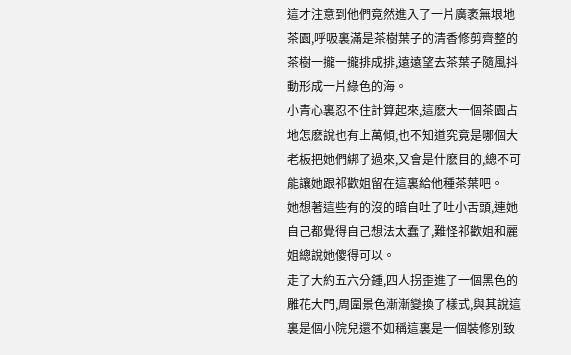這才注意到他們竟然進入了一片廣袤無垠地茶園,呼吸裏滿是茶樹葉子的清香修剪齊整的茶樹一攏一攏排成排,遠遠望去茶葉子隨風抖動形成一片綠色的海。
小青心裏忍不住計算起來,這麽大一個茶園占地怎麽說也有上萬傾,也不知道究竟是哪個大老板把她們綁了過來,又會是什麽目的,總不可能讓她跟祁歡姐留在這裏給他種茶葉吧。
她想著這些有的沒的暗自吐了吐小舌頭,連她自己都覺得自己想法太蠢了,難怪祁歡姐和麗姐總說她傻得可以。
走了大約五六分鍾,四人拐歪進了一個黑色的雕花大門,周圍景色漸漸變換了樣式,與其說這裏是個小院兒還不如稱這裏是一個裝修別致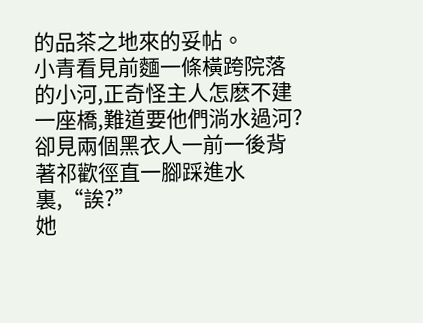的品茶之地來的妥帖。
小青看見前麵一條橫跨院落的小河,正奇怪主人怎麽不建一座橋,難道要他們淌水過河?卻見兩個黑衣人一前一後背著祁歡徑直一腳踩進水裏,“誒?”
她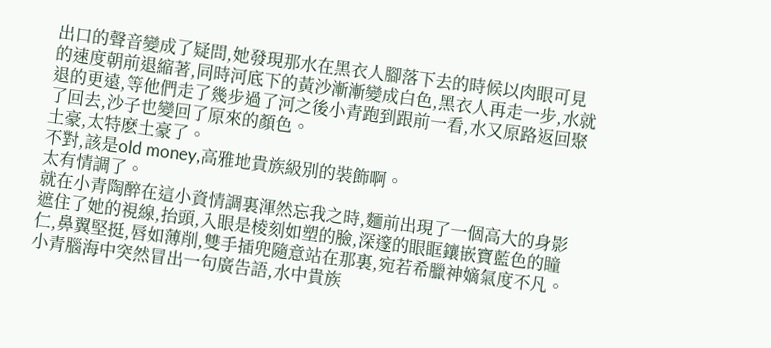出口的聲音變成了疑問,她發現那水在黑衣人腳落下去的時候以肉眼可見的速度朝前退縮著,同時河底下的黃沙漸漸變成白色,黑衣人再走一步,水就退的更遠,等他們走了幾步過了河之後小青跑到跟前一看,水又原路返回聚了回去,沙子也變回了原來的顏色。
土豪,太特麽土豪了。
不對,該是old money,高雅地貴族級別的裝飾啊。
太有情調了。
就在小青陶醉在這小資情調裏渾然忘我之時,麵前出現了一個高大的身影遮住了她的視線,抬頭,入眼是棱刻如塑的臉,深邃的眼眶鑲嵌寶藍色的瞳仁,鼻翼堅挺,唇如薄削,雙手插兜隨意站在那裏,宛若希臘神嫡氣度不凡。
小青腦海中突然冒出一句廣告語,水中貴族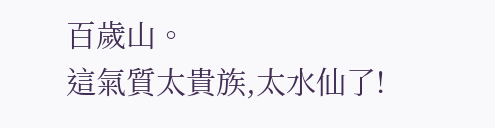百歲山。
這氣質太貴族,太水仙了!